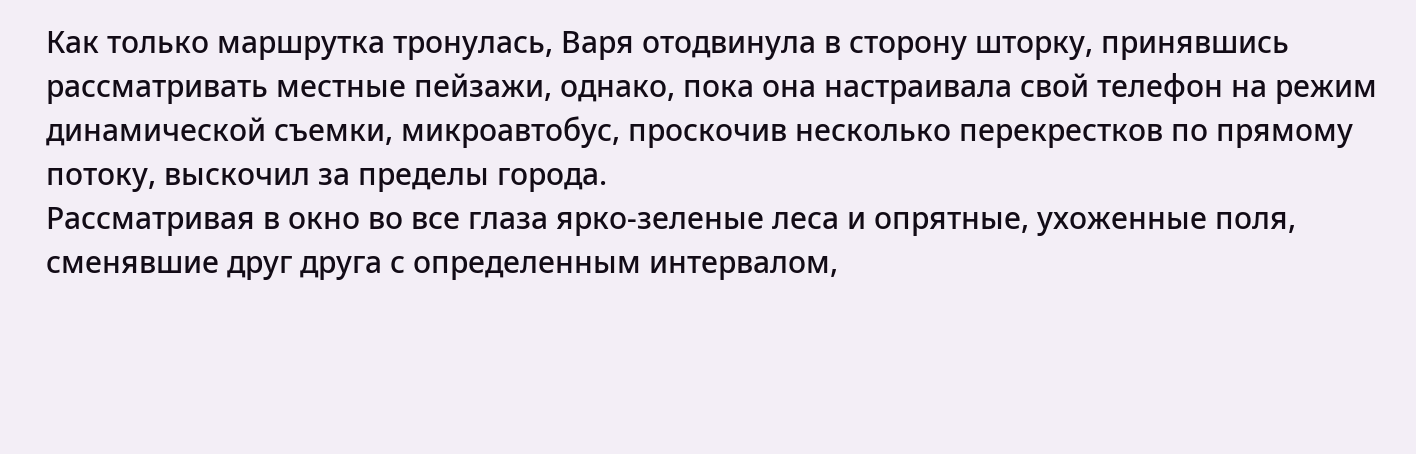Как только маршрутка тронулась, Варя отодвинула в сторону шторку, принявшись рассматривать местные пейзажи, однако, пока она настраивала свой телефон на режим динамической съемки, микроавтобус, проскочив несколько перекрестков по прямому потоку, выскочил за пределы города.
Рассматривая в окно во все глаза ярко-зеленые леса и опрятные, ухоженные поля, сменявшие друг друга с определенным интервалом,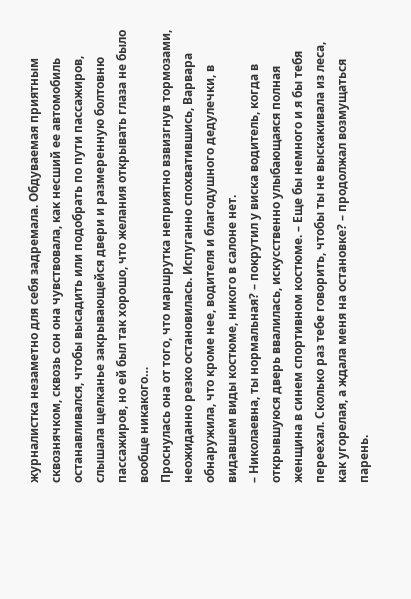журналистка незаметно для себя задремала. Обдуваемая приятным сквознячком, сквозь сон она чувствовала, как несший ее автомобиль останавливался, чтобы высадить или подобрать по пути пассажиров, слышала щелканье закрывающейся двери и размеренную болтовню пассажиров, но ей был так хорошо, что желания открывать глаза не было вообще никакого…
Проснулась она от того, что маршрутка неприятно взвизгнув тормозами, неожиданно резко остановилась. Испуганно спохватившись, Варвара обнаружила, что кроме нее, водителя и благодушного дедулечки, в видавшем виды костюме, никого в салоне нет.
– Николаевна, ты нормальная? – покрутил у виска водитель, когда в открывшуюся дверь ввалилась, искусственно улыбающаяся полная женщина в синем спортивном костюме. – Еще бы немного и я бы тебя переехал. Сколько раз тебе говорить, чтобы ты не выскакивала из леса, как угорелая, а ждала меня на остановке? – продолжал возмущаться парень.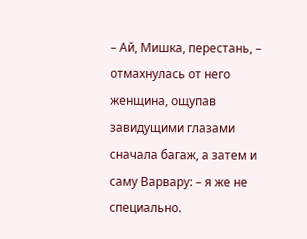– Ай, Мишка, перестань, – отмахнулась от него женщина, ощупав завидущими глазами сначала багаж, а затем и саму Варвару: – я же не специально.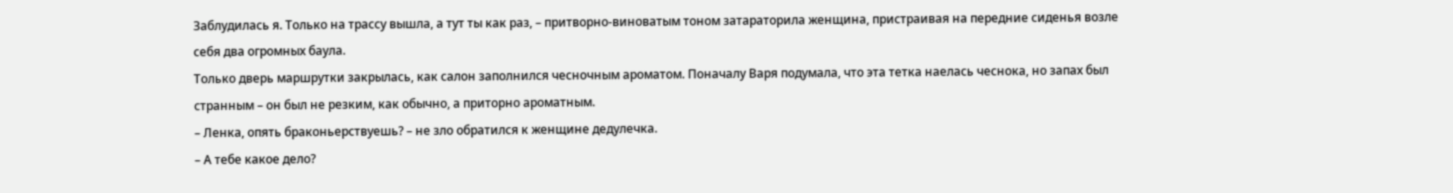Заблудилась я. Только на трассу вышла, а тут ты как раз, – притворно-виноватым тоном затараторила женщина, пристраивая на передние сиденья возле себя два огромных баула.
Только дверь маршрутки закрылась, как салон заполнился чесночным ароматом. Поначалу Варя подумала, что эта тетка наелась чеснока, но запах был странным – он был не резким, как обычно, а приторно ароматным.
– Ленка, опять браконьерствуешь? – не зло обратился к женщине дедулечка.
– А тебе какое дело?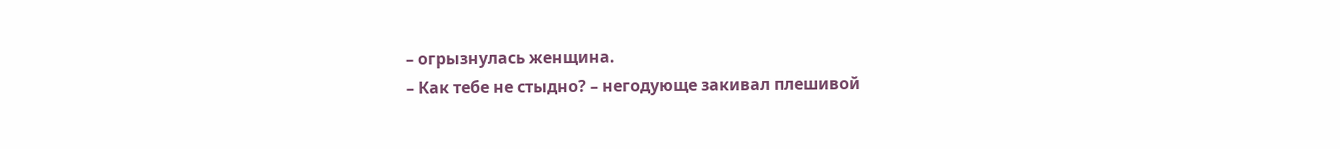– огрызнулась женщина.
– Как тебе не стыдно? – негодующе закивал плешивой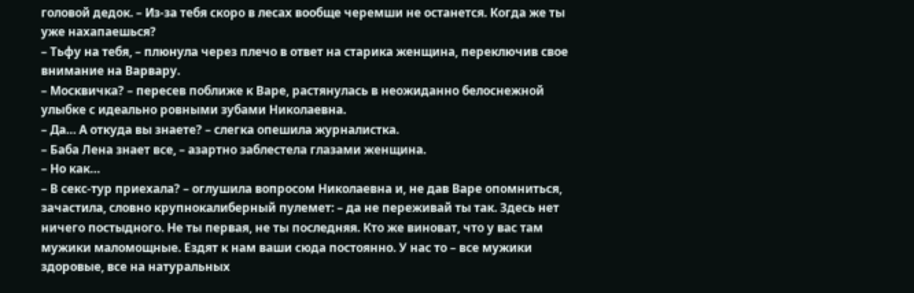головой дедок. – Из-за тебя скоро в лесах вообще черемши не останется. Когда же ты уже нахапаешься?
– Тьфу на тебя, – плюнула через плечо в ответ на старика женщина, переключив свое внимание на Варвару.
– Москвичка? – пересев поближе к Варе, растянулась в неожиданно белоснежной улыбке с идеально ровными зубами Николаевна.
– Да… А откуда вы знаете? – слегка опешила журналистка.
– Баба Лена знает все, – азартно заблестела глазами женщина.
– Но как…
– В секс-тур приехала? – оглушила вопросом Николаевна и, не дав Варе опомниться, зачастила, словно крупнокалиберный пулемет: – да не переживай ты так. Здесь нет ничего постыдного. Не ты первая, не ты последняя. Кто же виноват, что у вас там мужики маломощные. Ездят к нам ваши сюда постоянно. У нас то – все мужики здоровые, все на натуральных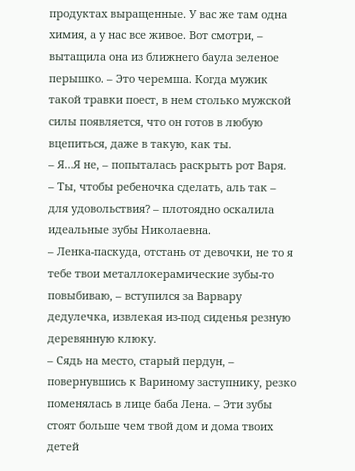продуктах выращенные. У вас же там одна химия, а у нас все живое. Вот смотри, – вытащила она из ближнего баула зеленое перышко. – Это черемша. Когда мужик такой травки поест, в нем столько мужской силы появляется, что он готов в любую вцепиться, даже в такую, как ты.
– Я…Я не, – попыталась раскрыть рот Варя.
– Ты, чтобы ребеночка сделать, аль так – для удовольствия? – плотоядно оскалила идеальные зубы Николаевна.
– Ленка-паскуда, отстань от девочки, не то я тебе твои металлокерамические зубы-то повыбиваю, – вступился за Варвару дедулечка, извлекая из-под сиденья резную деревянную клюку.
– Сядь на место, старый пердун, – повернувшись к Вариному заступнику, резко поменялась в лице баба Лена. – Эти зубы стоят больше чем твой дом и дома твоих детей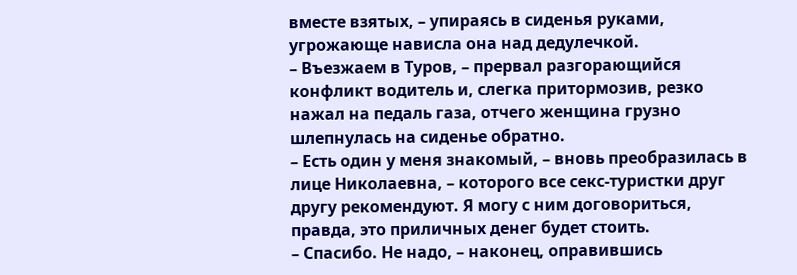вместе взятых, – упираясь в сиденья руками, угрожающе нависла она над дедулечкой.
– Въезжаем в Туров, – прервал разгорающийся конфликт водитель и, слегка притормозив, резко нажал на педаль газа, отчего женщина грузно шлепнулась на сиденье обратно.
– Есть один у меня знакомый, – вновь преобразилась в лице Николаевна, – которого все секс-туристки друг другу рекомендуют. Я могу с ним договориться, правда, это приличных денег будет стоить.
– Спасибо. Не надо, – наконец, оправившись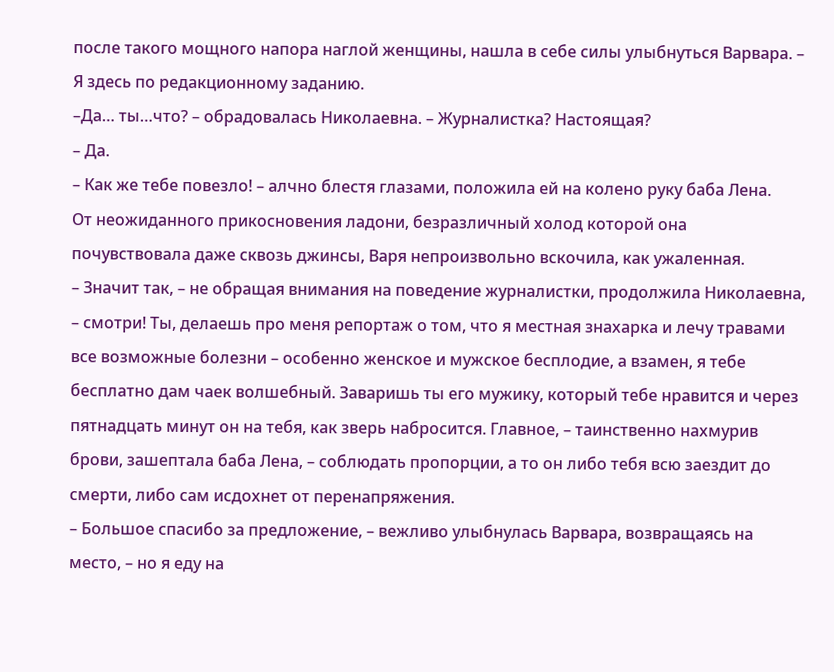после такого мощного напора наглой женщины, нашла в себе силы улыбнуться Варвара. – Я здесь по редакционному заданию.
–Да… ты…что? – обрадовалась Николаевна. – Журналистка? Настоящая?
– Да.
– Как же тебе повезло! – алчно блестя глазами, положила ей на колено руку баба Лена.
От неожиданного прикосновения ладони, безразличный холод которой она почувствовала даже сквозь джинсы, Варя непроизвольно вскочила, как ужаленная.
– Значит так, – не обращая внимания на поведение журналистки, продолжила Николаевна, – смотри! Ты, делаешь про меня репортаж о том, что я местная знахарка и лечу травами все возможные болезни – особенно женское и мужское бесплодие, а взамен, я тебе бесплатно дам чаек волшебный. Заваришь ты его мужику, который тебе нравится и через пятнадцать минут он на тебя, как зверь набросится. Главное, – таинственно нахмурив брови, зашептала баба Лена, – соблюдать пропорции, а то он либо тебя всю заездит до смерти, либо сам исдохнет от перенапряжения.
– Большое спасибо за предложение, – вежливо улыбнулась Варвара, возвращаясь на место, – но я еду на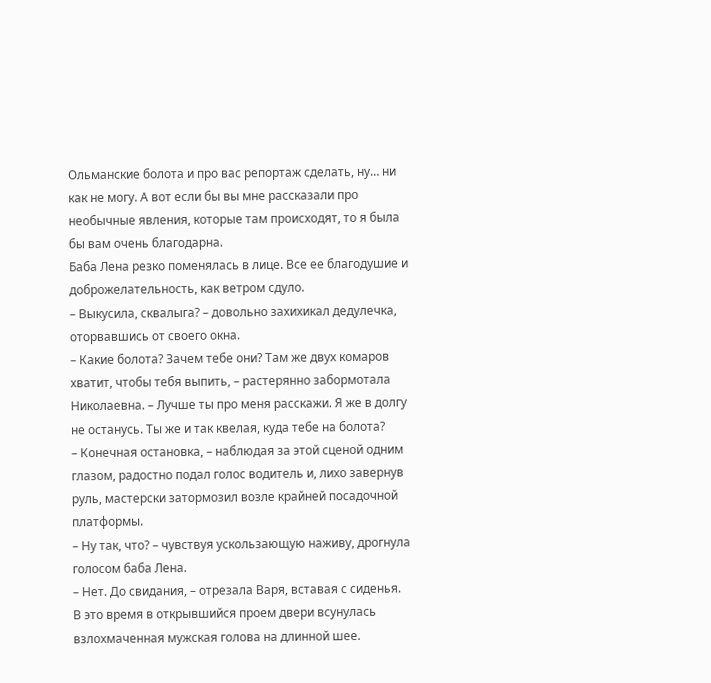Ольманские болота и про вас репортаж сделать, ну… ни как не могу. А вот если бы вы мне рассказали про необычные явления, которые там происходят, то я была бы вам очень благодарна.
Баба Лена резко поменялась в лице. Все ее благодушие и доброжелательность, как ветром сдуло.
– Выкусила, сквалыга? – довольно захихикал дедулечка, оторвавшись от своего окна.
– Какие болота? Зачем тебе они? Там же двух комаров хватит, чтобы тебя выпить, – растерянно забормотала Николаевна. – Лучше ты про меня расскажи. Я же в долгу не останусь. Ты же и так квелая, куда тебе на болота?
– Конечная остановка, – наблюдая за этой сценой одним глазом, радостно подал голос водитель и, лихо завернув руль, мастерски затормозил возле крайней посадочной платформы.
– Ну так, что? – чувствуя ускользающую наживу, дрогнула голосом баба Лена.
– Нет. До свидания, – отрезала Варя, вставая с сиденья.
В это время в открывшийся проем двери всунулась взлохмаченная мужская голова на длинной шее.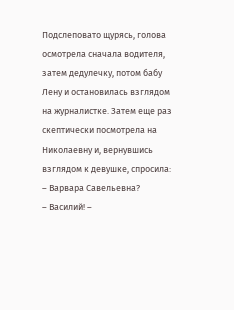Подслеповато щурясь, голова осмотрела сначала водителя, затем дедулечку, потом бабу Лену и остановилась взглядом на журналистке. Затем еще раз скептически посмотрела на Николаевну и, вернувшись взглядом к девушке, спросила: – Варвара Савельевна?
– Василий! –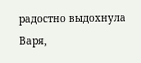радостно выдохнула Варя,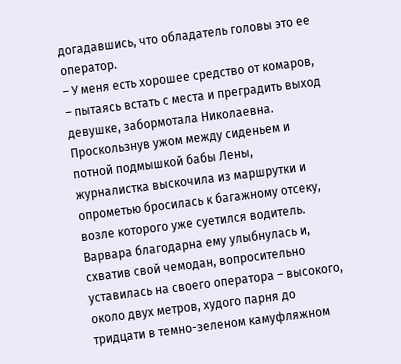догадавшись, что обладатель головы это ее оператор.
– У меня есть хорошее средство от комаров, – пытаясь встать с места и преградить выход девушке, забормотала Николаевна.
Проскользнув ужом между сиденьем и потной подмышкой бабы Лены, журналистка выскочила из маршрутки и опрометью бросилась к багажному отсеку, возле которого уже суетился водитель. Варвара благодарна ему улыбнулась и, схватив свой чемодан, вопросительно уставилась на своего оператора – высокого, около двух метров, худого парня до тридцати в темно-зеленом камуфляжном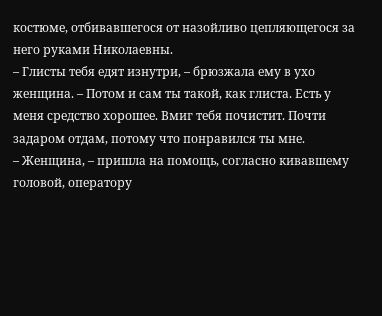костюме, отбивавшегося от назойливо цепляющегося за него руками Николаевны.
– Глисты тебя едят изнутри, – брюзжала ему в ухо женщина. – Потом и сам ты такой, как глиста. Есть у меня средство хорошее. Вмиг тебя почистит. Почти задаром отдам, потому что понравился ты мне.
– Женщина, – пришла на помощь, согласно кивавшему головой, оператору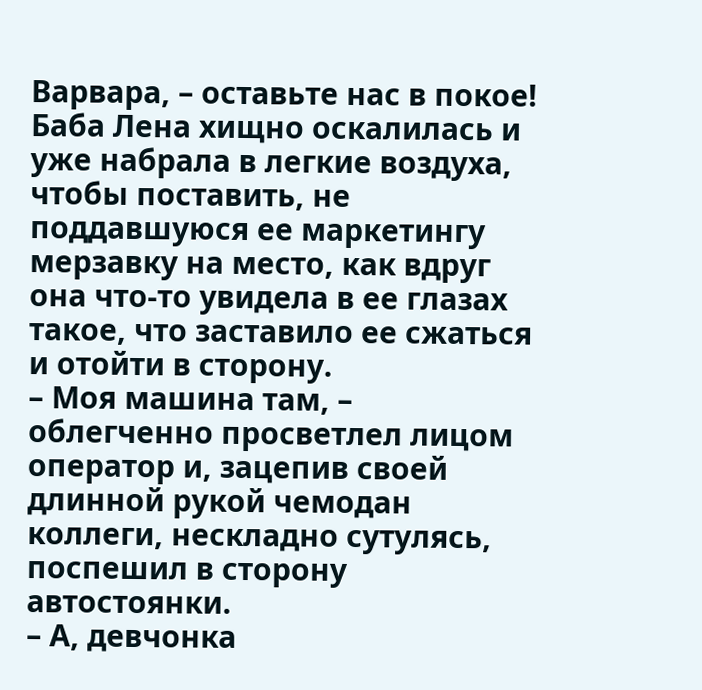Варвара, – оставьте нас в покое!
Баба Лена хищно оскалилась и уже набрала в легкие воздуха, чтобы поставить, не поддавшуюся ее маркетингу мерзавку на место, как вдруг она что-то увидела в ее глазах такое, что заставило ее сжаться и отойти в сторону.
– Моя машина там, – облегченно просветлел лицом оператор и, зацепив своей длинной рукой чемодан коллеги, нескладно сутулясь, поспешил в сторону автостоянки.
– А, девчонка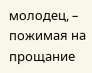молодец, – пожимая на прощание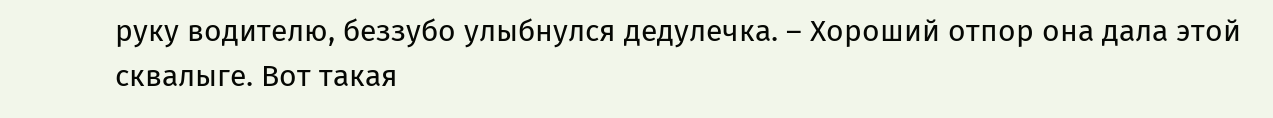руку водителю, беззубо улыбнулся дедулечка. – Хороший отпор она дала этой сквалыге. Вот такая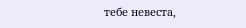тебе невеста,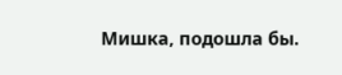Мишка, подошла бы.